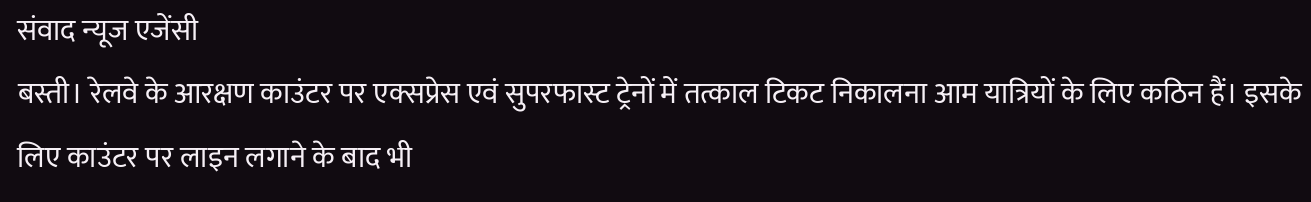संवाद न्यूज एजेंसी
बस्ती। रेलवे के आरक्षण काउंटर पर एक्सप्रेस एवं सुपरफास्ट ट्रेनों में तत्काल टिकट निकालना आम यात्रियों के लिए कठिन हैं। इसके लिए काउंटर पर लाइन लगाने के बाद भी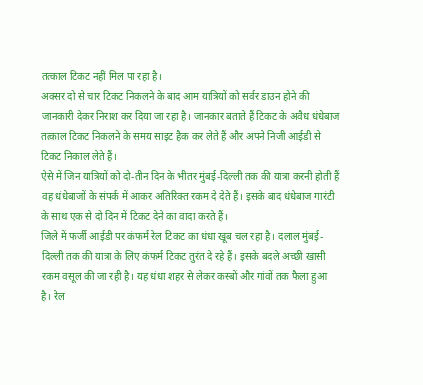तत्काल टिकट नहीं मिल पा रहा है।
अक्सर दो से चार टिकट निकलने के बाद आम यात्रियों को सर्वर डाउन होने की जानकारी देकर निराश कर दिया जा रहा है। जानकार बताते हैं टिकट के अवैध धंधेबाज तत्काल टिकट निकलने के समय साइट हैक कर लेते हैं और अपने निजी आईडी से टिकट निकाल लेते हैं।
ऐसे में जिन यात्रियों को दो-तीन दिन के भीतर मुंबई-दिल्ली तक की यात्रा करनी होती हैं वह धंधेबाजों के संपर्क में आकर अतिरिक्त रकम दे देते हैं। इसके बाद धंधेबाज गारंटी के साथ एक से दो दिन में टिकट देने का वादा करते हैं।
जिले में फर्जी आईडी पर कंफर्म रेल टिकट का धंधा खूब चल रहा है। दलाल मुंबई-दिल्ली तक की यात्रा के लिए कंफर्म टिकट तुरंत दे रहे हैं। इसके बदले अच्छी खासी रकम वसूल की जा रही है। यह धंधा शहर से लेकर कस्बों और गांवों तक फैला हुआ है। रेल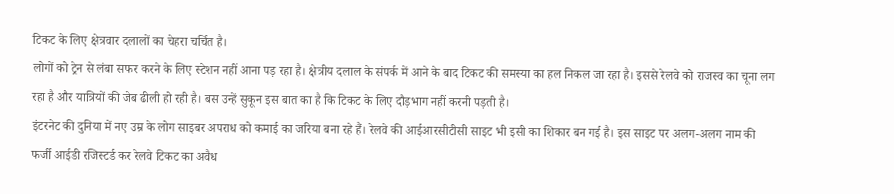टिकट के लिए क्षेत्रवार दलालों का चेहरा चर्चित है।
लोगों को ट्रेन से लंबा सफर करने के लिए स्टेशन नहीं आना पड़ रहा है। क्षेत्रीय दलाल के संपर्क में आने के बाद टिकट की समस्या का हल निकल जा रहा है। इससे रेलवे को राजस्व का चूना लग रहा है और यात्रियों की जेब ढीली हो रही है। बस उन्हें सुकून इस बात का है कि टिकट के लिए दौड़भाग नहीं करनी पड़ती है।
इंटरनेट की दुनिया में नए उम्र के लोग साइबर अपराध को कमाई का जरिया बना रहे हैं। रेलवे की आईआरसीटीसी साइट भी इसी का शिकार बन गई है। इस साइट पर अलग-अलग नाम की फर्जी आईडी रजिस्टर्ड कर रेलवे टिकट का अवैध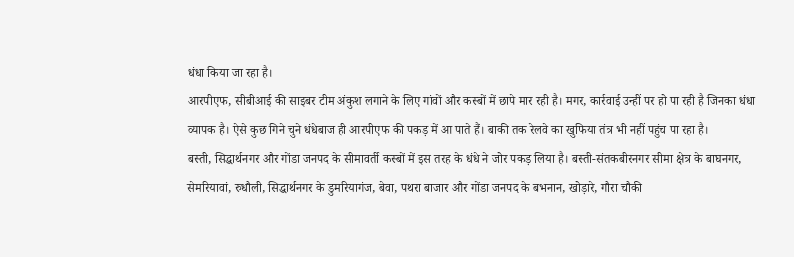धंधा किया जा रहा है।
आरपीएफ, सीबीआई की साइबर टीम अंकुश लगाने के लिए गांवों और कस्बों में छापे मार रही है। मगर, कार्रवाई उन्हीं पर हो पा रही है जिनका धंधा व्यापक है। ऐसे कुछ गिने चुने धंधेबाज ही आरपीएफ की पकड़ में आ पाते हैं। बाकी तक रेलवे का खुफिया तंत्र भी नहीं पहुंच पा रहा है।
बस्ती, सिद्धार्थनगर और गोंडा जनपद के सीमावर्ती कस्बों में इस तरह के धंधे ने जोर पकड़ लिया है। बस्ती-संतकबीरनगर सीमा क्षेत्र के बाघनगर, सेमरियावां, रुधौली, सिद्धार्थनगर के डुमरियागंज, बेवा, पथरा बाजार और गोंडा जनपद के बभनान, खोड़ारे, गौरा चौकी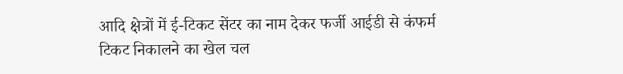आदि क्षेत्रों में ई-टिकट सेंटर का नाम देकर फर्जी आईडी से कंफर्म टिकट निकालने का खेल चल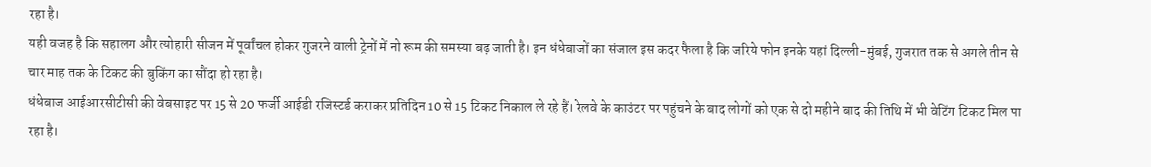रहा है।
यही वजह है कि सहालग और त्योहारी सीजन में पूर्वांचल होकर गुजरने वाली ट्रेनों में नो रूम की समस्या बढ़ जाती है। इन धंधेबाजों का संजाल इस कदर फैला है कि जरिये फोन इनके यहां दिल्ली-मुंबई, गुजरात तक से अगले तीन से चार माह तक के टिकट की बुकिंग का सौंदा हो रहा है।
धंधेबाज आईआरसीटीसी की वेबसाइट पर 15 से 20 फर्जी आईडी रजिस्टर्ड कराकर प्रतिदिन 10 से 15 टिकट निकाल ले रहे हैं। रेलवे के काउंटर पर पहुंचने के बाद लोगों को एक से दो महीने बाद की तिथि में भी वेटिंग टिकट मिल पा रहा है।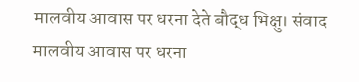मालवीय आवास पर धरना देते बौद्ध भिक्षु। संवाद
मालवीय आवास पर धरना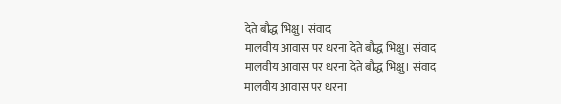देते बौद्ध भिक्षु। संवाद
मालवीय आवास पर धरना देते बौद्ध भिक्षु। संवाद
मालवीय आवास पर धरना देते बौद्ध भिक्षु। संवाद
मालवीय आवास पर धरना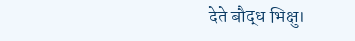देते बौद्ध भिक्षु।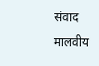संवाद
मालवीय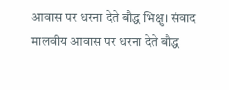आवास पर धरना देते बौद्ध भिक्षु। संवाद
मालवीय आवास पर धरना देते बौद्ध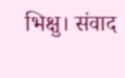भिक्षु। संवाद